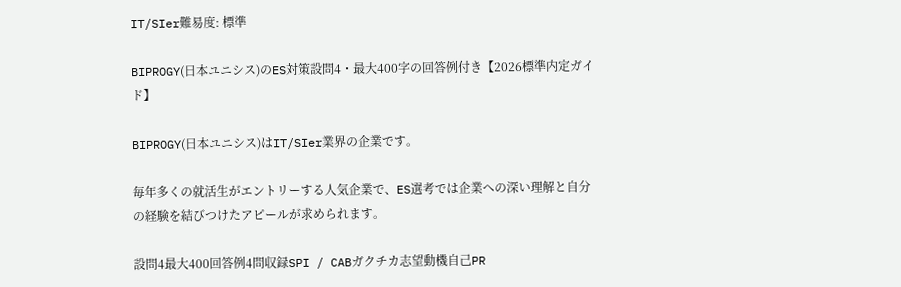IT/SIer難易度: 標準

BIPROGY(日本ユニシス)のES対策設問4・最大400字の回答例付き【2026標準内定ガイド】

BIPROGY(日本ユニシス)はIT/SIer業界の企業です。

毎年多くの就活生がエントリーする人気企業で、ES選考では企業への深い理解と自分の経験を結びつけたアピールが求められます。

設問4最大400回答例4問収録SPI / CABガクチカ志望動機自己PR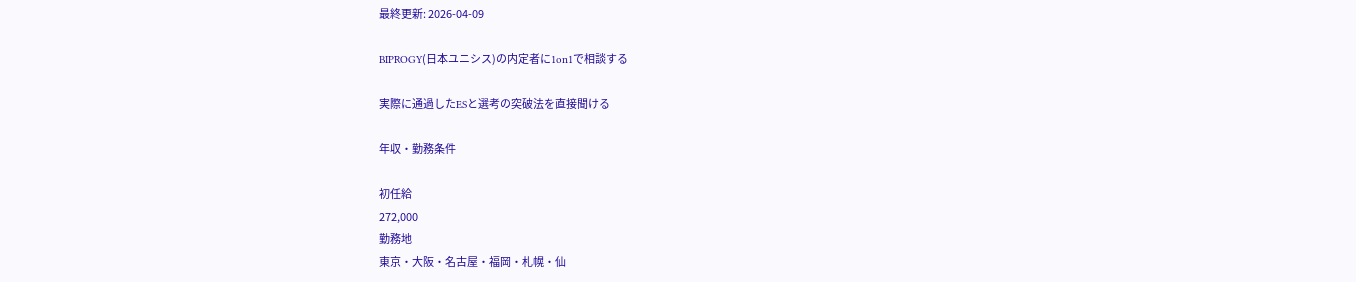最終更新: 2026-04-09

BIPROGY(日本ユニシス)の内定者に1on1で相談する

実際に通過したESと選考の突破法を直接聞ける

年収・勤務条件

初任給
272,000
勤務地
東京・大阪・名古屋・福岡・札幌・仙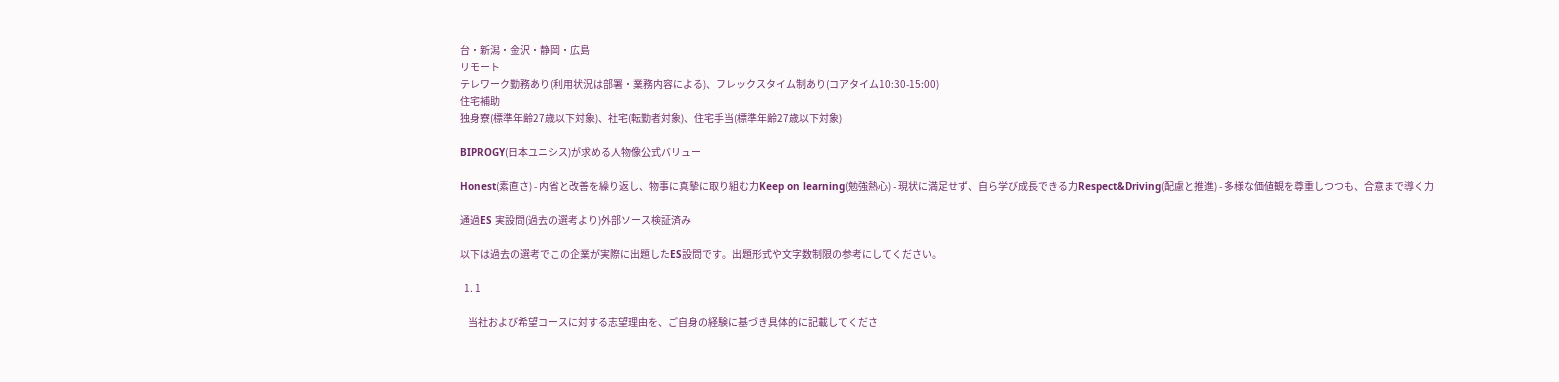台・新潟・金沢・静岡・広島
リモート
テレワーク勤務あり(利用状況は部署・業務内容による)、フレックスタイム制あり(コアタイム10:30-15:00)
住宅補助
独身寮(標準年齢27歳以下対象)、社宅(転勤者対象)、住宅手当(標準年齢27歳以下対象)

BIPROGY(日本ユニシス)が求める人物像公式バリュー

Honest(素直さ) - 内省と改善を繰り返し、物事に真摯に取り組む力Keep on learning(勉強熱心) - 現状に満足せず、自ら学び成長できる力Respect&Driving(配慮と推進) - 多様な価値観を尊重しつつも、合意まで導く力

通過ES 実設問(過去の選考より)外部ソース検証済み

以下は過去の選考でこの企業が実際に出題したES設問です。出題形式や文字数制限の参考にしてください。

  1. 1

    当社および希望コースに対する志望理由を、ご自身の経験に基づき具体的に記載してくださ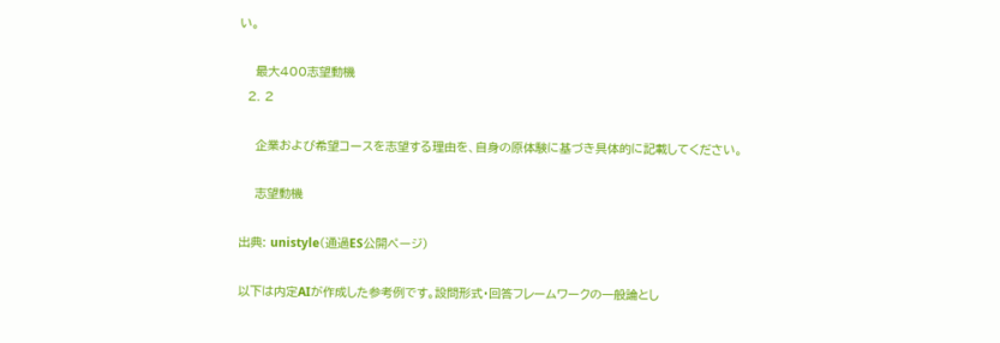い。

    最大400志望動機
  2. 2

    企業および希望コースを志望する理由を、自身の原体験に基づき具体的に記載してください。

    志望動機

出典: unistyle(通過ES公開ページ)

以下は内定AIが作成した参考例です。設問形式・回答フレームワークの一般論とし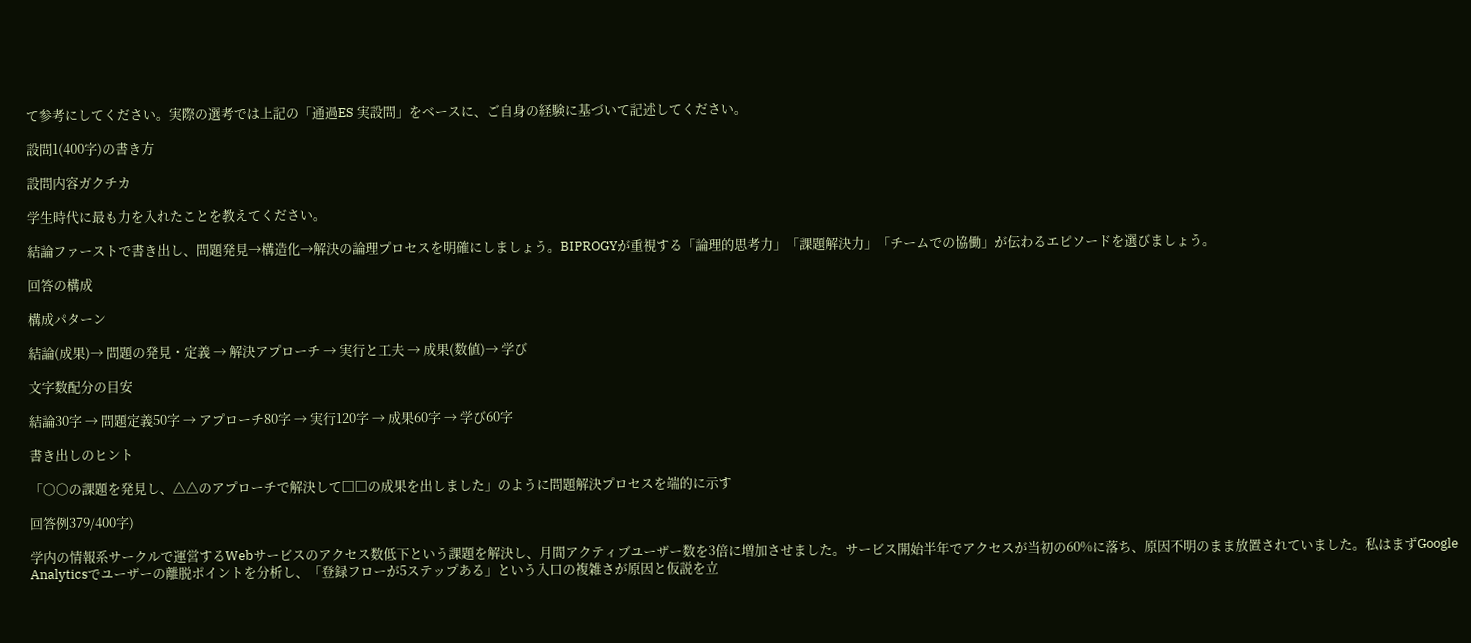て参考にしてください。実際の選考では上記の「通過ES 実設問」をベースに、ご自身の経験に基づいて記述してください。

設問1(400字)の書き方

設問内容ガクチカ

学生時代に最も力を入れたことを教えてください。

結論ファーストで書き出し、問題発見→構造化→解決の論理プロセスを明確にしましょう。BIPROGYが重視する「論理的思考力」「課題解決力」「チームでの協働」が伝わるエピソードを選びましょう。

回答の構成

構成パターン

結論(成果)→ 問題の発見・定義 → 解決アプローチ → 実行と工夫 → 成果(数値)→ 学び

文字数配分の目安

結論30字 → 問題定義50字 → アプローチ80字 → 実行120字 → 成果60字 → 学び60字

書き出しのヒント

「○○の課題を発見し、△△のアプローチで解決して□□の成果を出しました」のように問題解決プロセスを端的に示す

回答例379/400字)

学内の情報系サークルで運営するWebサービスのアクセス数低下という課題を解決し、月間アクティブユーザー数を3倍に増加させました。サービス開始半年でアクセスが当初の60%に落ち、原因不明のまま放置されていました。私はまずGoogle Analyticsでユーザーの離脱ポイントを分析し、「登録フローが5ステップある」という入口の複雑さが原因と仮説を立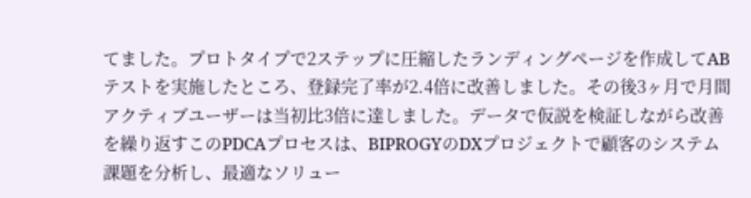てました。プロトタイプで2ステップに圧縮したランディングページを作成してABテストを実施したところ、登録完了率が2.4倍に改善しました。その後3ヶ月で月間アクティブユーザーは当初比3倍に達しました。データで仮説を検証しながら改善を繰り返すこのPDCAプロセスは、BIPROGYのDXプロジェクトで顧客のシステム課題を分析し、最適なソリュー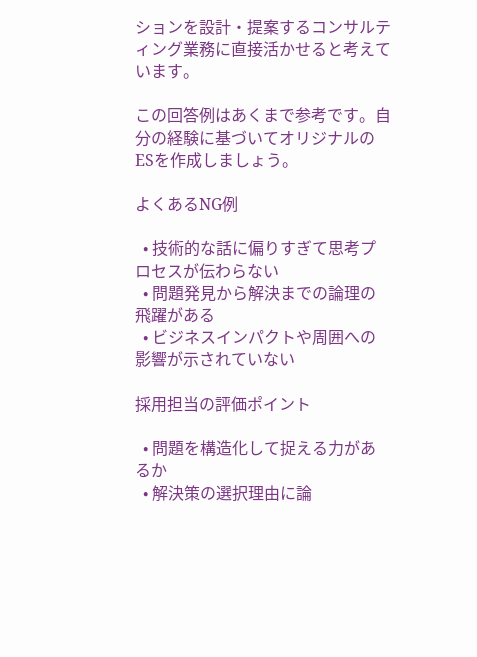ションを設計・提案するコンサルティング業務に直接活かせると考えています。

この回答例はあくまで参考です。自分の経験に基づいてオリジナルのESを作成しましょう。

よくあるNG例

  • 技術的な話に偏りすぎて思考プロセスが伝わらない
  • 問題発見から解決までの論理の飛躍がある
  • ビジネスインパクトや周囲への影響が示されていない

採用担当の評価ポイント

  • 問題を構造化して捉える力があるか
  • 解決策の選択理由に論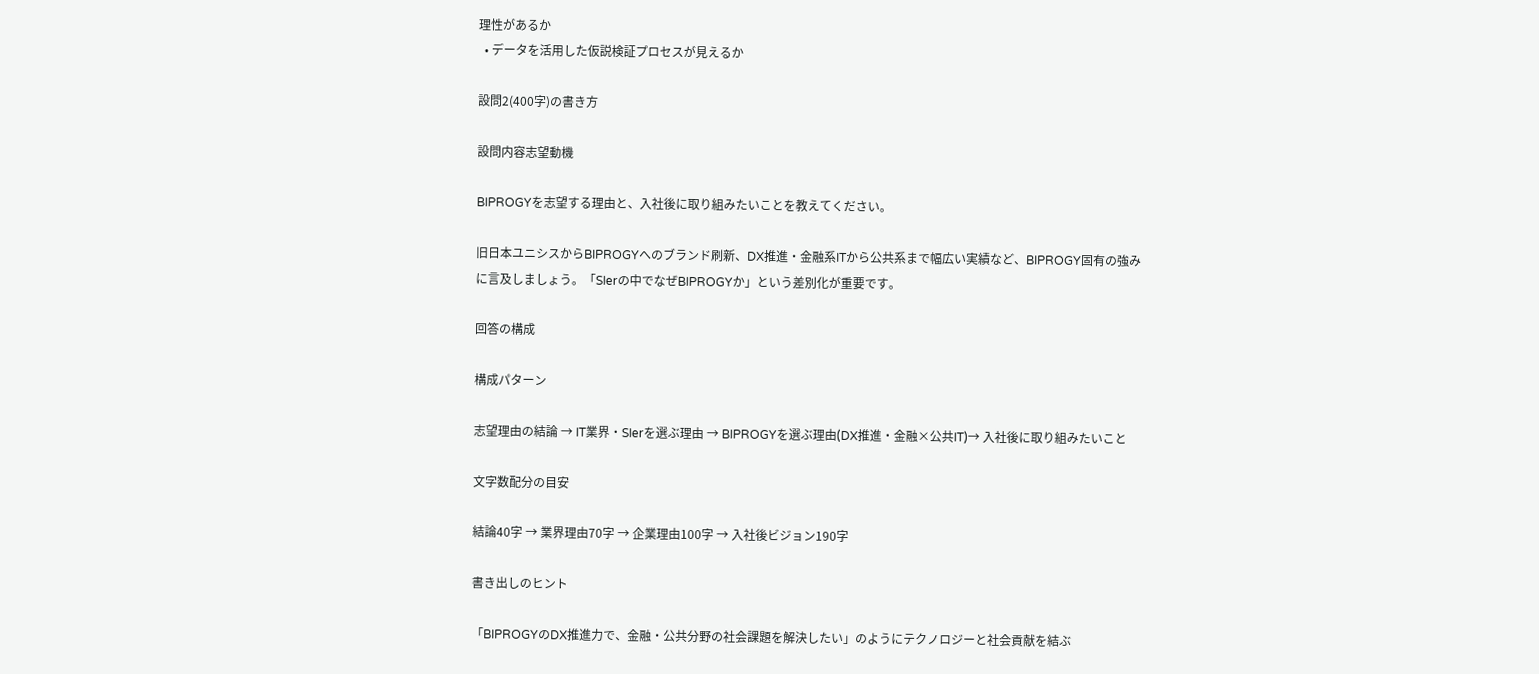理性があるか
  • データを活用した仮説検証プロセスが見えるか

設問2(400字)の書き方

設問内容志望動機

BIPROGYを志望する理由と、入社後に取り組みたいことを教えてください。

旧日本ユニシスからBIPROGYへのブランド刷新、DX推進・金融系ITから公共系まで幅広い実績など、BIPROGY固有の強みに言及しましょう。「SIerの中でなぜBIPROGYか」という差別化が重要です。

回答の構成

構成パターン

志望理由の結論 → IT業界・SIerを選ぶ理由 → BIPROGYを選ぶ理由(DX推進・金融×公共IT)→ 入社後に取り組みたいこと

文字数配分の目安

結論40字 → 業界理由70字 → 企業理由100字 → 入社後ビジョン190字

書き出しのヒント

「BIPROGYのDX推進力で、金融・公共分野の社会課題を解決したい」のようにテクノロジーと社会貢献を結ぶ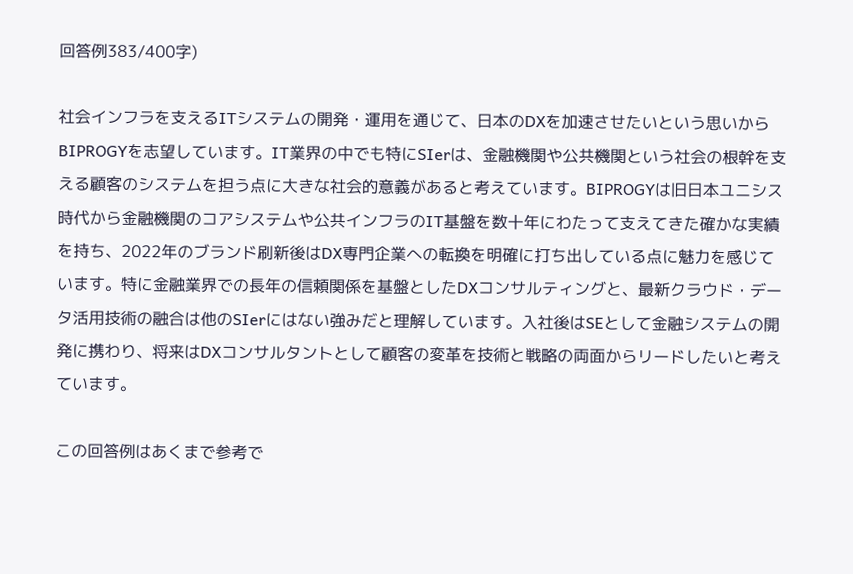回答例383/400字)

社会インフラを支えるITシステムの開発・運用を通じて、日本のDXを加速させたいという思いからBIPROGYを志望しています。IT業界の中でも特にSIerは、金融機関や公共機関という社会の根幹を支える顧客のシステムを担う点に大きな社会的意義があると考えています。BIPROGYは旧日本ユニシス時代から金融機関のコアシステムや公共インフラのIT基盤を数十年にわたって支えてきた確かな実績を持ち、2022年のブランド刷新後はDX専門企業への転換を明確に打ち出している点に魅力を感じています。特に金融業界での長年の信頼関係を基盤としたDXコンサルティングと、最新クラウド・データ活用技術の融合は他のSIerにはない強みだと理解しています。入社後はSEとして金融システムの開発に携わり、将来はDXコンサルタントとして顧客の変革を技術と戦略の両面からリードしたいと考えています。

この回答例はあくまで参考で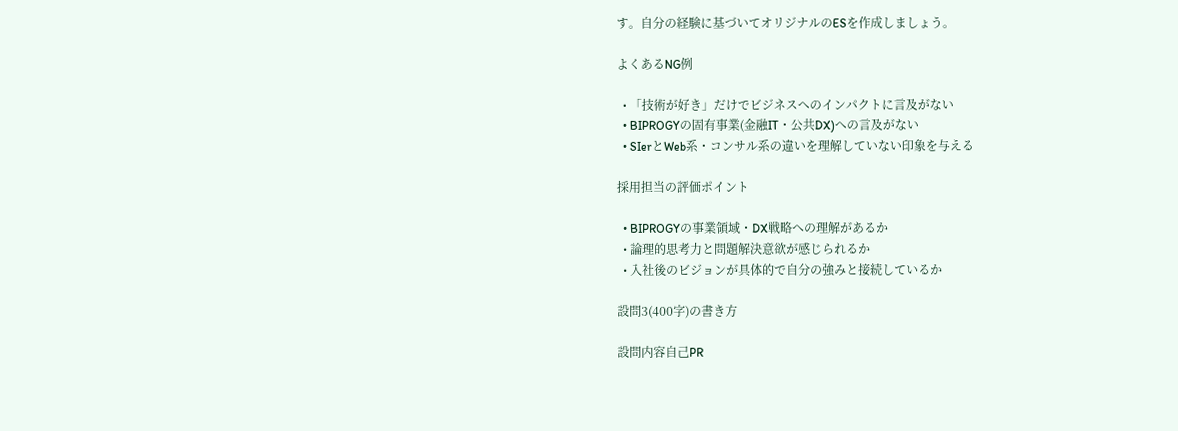す。自分の経験に基づいてオリジナルのESを作成しましょう。

よくあるNG例

  • 「技術が好き」だけでビジネスへのインパクトに言及がない
  • BIPROGYの固有事業(金融IT・公共DX)への言及がない
  • SIerとWeb系・コンサル系の違いを理解していない印象を与える

採用担当の評価ポイント

  • BIPROGYの事業領域・DX戦略への理解があるか
  • 論理的思考力と問題解決意欲が感じられるか
  • 入社後のビジョンが具体的で自分の強みと接続しているか

設問3(400字)の書き方

設問内容自己PR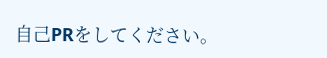自己PRをしてください。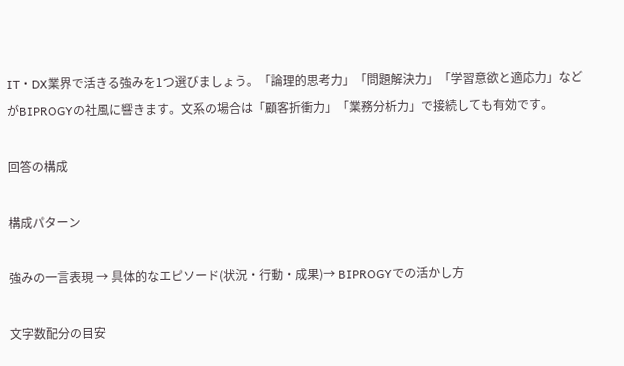IT・DX業界で活きる強みを1つ選びましょう。「論理的思考力」「問題解決力」「学習意欲と適応力」などがBIPROGYの社風に響きます。文系の場合は「顧客折衝力」「業務分析力」で接続しても有効です。

回答の構成

構成パターン

強みの一言表現 → 具体的なエピソード(状況・行動・成果)→ BIPROGYでの活かし方

文字数配分の目安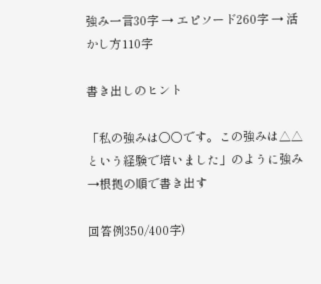強み一言30字 → エピソード260字 → 活かし方110字

書き出しのヒント

「私の強みは○○です。この強みは△△という経験で培いました」のように強み→根拠の順で書き出す

回答例350/400字)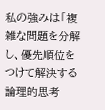私の強みは「複雑な問題を分解し、優先順位をつけて解決する論理的思考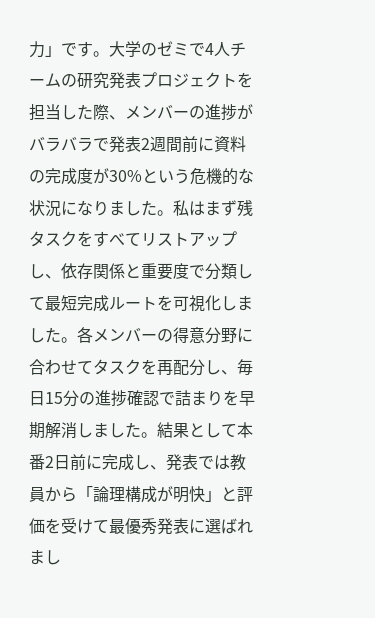力」です。大学のゼミで4人チームの研究発表プロジェクトを担当した際、メンバーの進捗がバラバラで発表2週間前に資料の完成度が30%という危機的な状況になりました。私はまず残タスクをすべてリストアップし、依存関係と重要度で分類して最短完成ルートを可視化しました。各メンバーの得意分野に合わせてタスクを再配分し、毎日15分の進捗確認で詰まりを早期解消しました。結果として本番2日前に完成し、発表では教員から「論理構成が明快」と評価を受けて最優秀発表に選ばれまし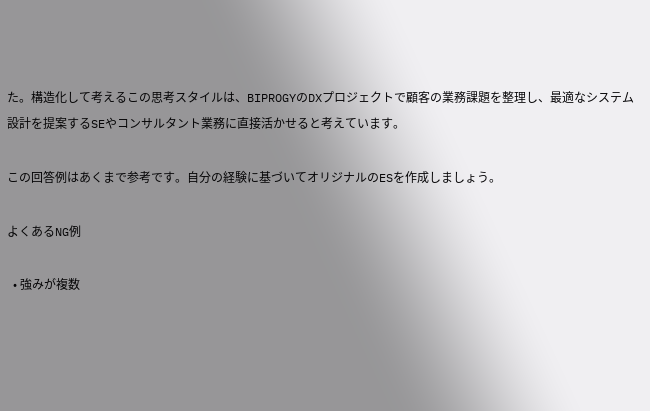た。構造化して考えるこの思考スタイルは、BIPROGYのDXプロジェクトで顧客の業務課題を整理し、最適なシステム設計を提案するSEやコンサルタント業務に直接活かせると考えています。

この回答例はあくまで参考です。自分の経験に基づいてオリジナルのESを作成しましょう。

よくあるNG例

  • 強みが複数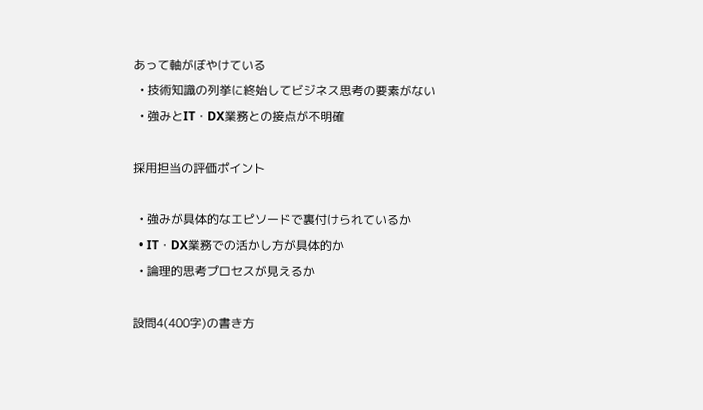あって軸がぼやけている
  • 技術知識の列挙に終始してビジネス思考の要素がない
  • 強みとIT・DX業務との接点が不明確

採用担当の評価ポイント

  • 強みが具体的なエピソードで裏付けられているか
  • IT・DX業務での活かし方が具体的か
  • 論理的思考プロセスが見えるか

設問4(400字)の書き方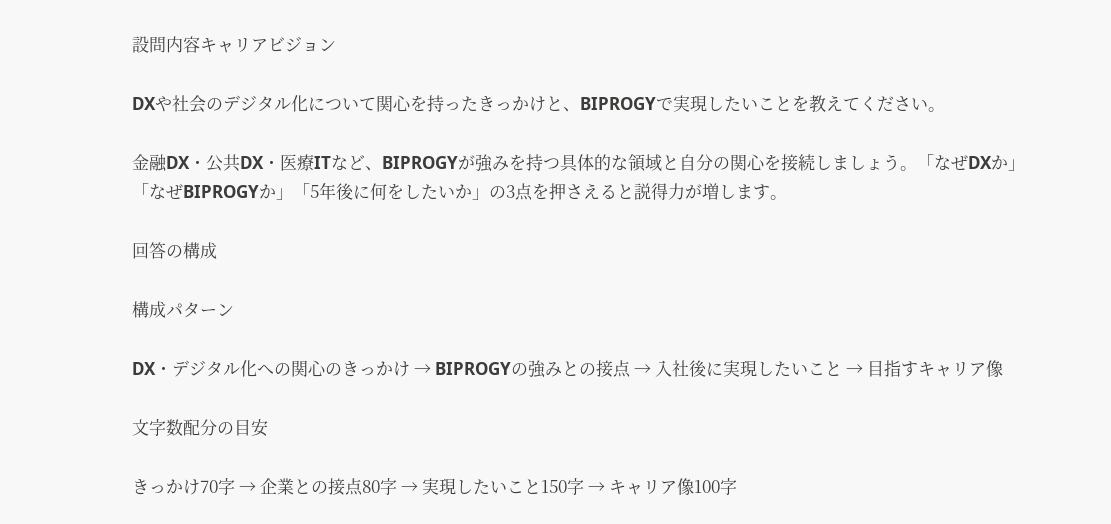設問内容キャリアビジョン

DXや社会のデジタル化について関心を持ったきっかけと、BIPROGYで実現したいことを教えてください。

金融DX・公共DX・医療ITなど、BIPROGYが強みを持つ具体的な領域と自分の関心を接続しましょう。「なぜDXか」「なぜBIPROGYか」「5年後に何をしたいか」の3点を押さえると説得力が増します。

回答の構成

構成パターン

DX・デジタル化への関心のきっかけ → BIPROGYの強みとの接点 → 入社後に実現したいこと → 目指すキャリア像

文字数配分の目安

きっかけ70字 → 企業との接点80字 → 実現したいこと150字 → キャリア像100字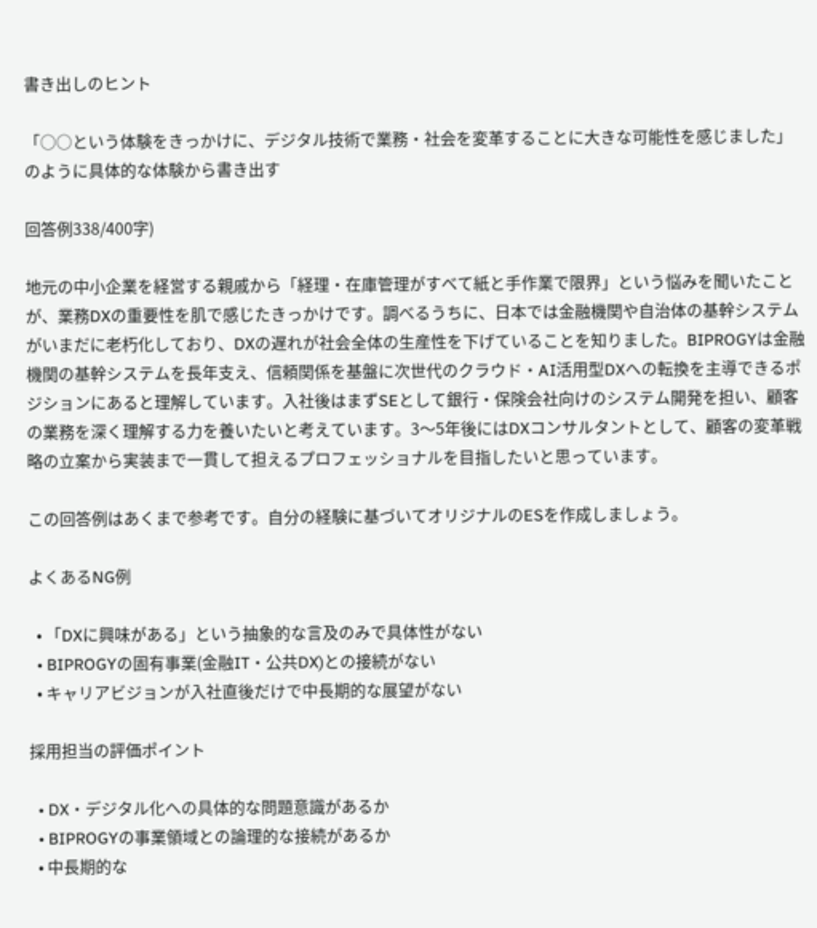書き出しのヒント

「○○という体験をきっかけに、デジタル技術で業務・社会を変革することに大きな可能性を感じました」のように具体的な体験から書き出す

回答例338/400字)

地元の中小企業を経営する親戚から「経理・在庫管理がすべて紙と手作業で限界」という悩みを聞いたことが、業務DXの重要性を肌で感じたきっかけです。調べるうちに、日本では金融機関や自治体の基幹システムがいまだに老朽化しており、DXの遅れが社会全体の生産性を下げていることを知りました。BIPROGYは金融機関の基幹システムを長年支え、信頼関係を基盤に次世代のクラウド・AI活用型DXへの転換を主導できるポジションにあると理解しています。入社後はまずSEとして銀行・保険会社向けのシステム開発を担い、顧客の業務を深く理解する力を養いたいと考えています。3〜5年後にはDXコンサルタントとして、顧客の変革戦略の立案から実装まで一貫して担えるプロフェッショナルを目指したいと思っています。

この回答例はあくまで参考です。自分の経験に基づいてオリジナルのESを作成しましょう。

よくあるNG例

  • 「DXに興味がある」という抽象的な言及のみで具体性がない
  • BIPROGYの固有事業(金融IT・公共DX)との接続がない
  • キャリアビジョンが入社直後だけで中長期的な展望がない

採用担当の評価ポイント

  • DX・デジタル化への具体的な問題意識があるか
  • BIPROGYの事業領域との論理的な接続があるか
  • 中長期的な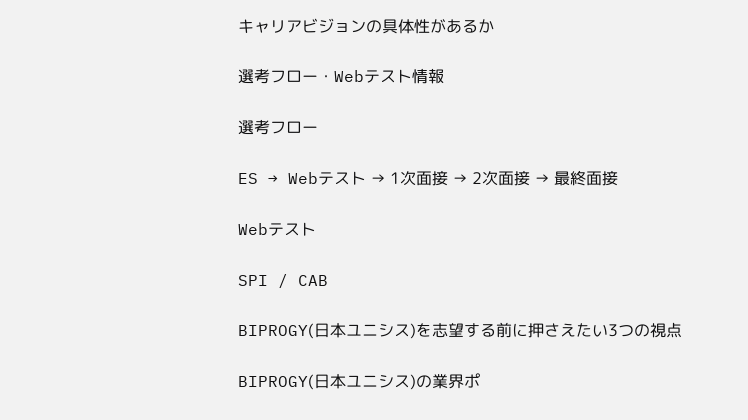キャリアビジョンの具体性があるか

選考フロー・Webテスト情報

選考フロー

ES → Webテスト → 1次面接 → 2次面接 → 最終面接

Webテスト

SPI / CAB

BIPROGY(日本ユニシス)を志望する前に押さえたい3つの視点

BIPROGY(日本ユニシス)の業界ポ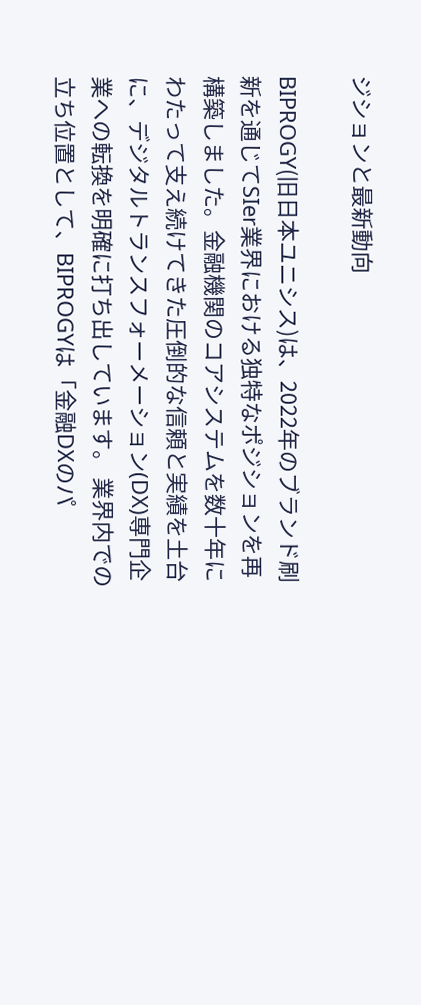ジションと最新動向

BIPROGY(旧日本ユニシス)は、2022年のブランド刷新を通じてSIer業界における独特なポジションを再構築しました。金融機関のコアシステムを数十年にわたって支え続けてきた圧倒的な信頼と実績を土台に、デジタルトランスフォーメーション(DX)専門企業への転換を明確に打ち出しています。 業界内での立ち位置として、BIPROGYは「金融DXのパ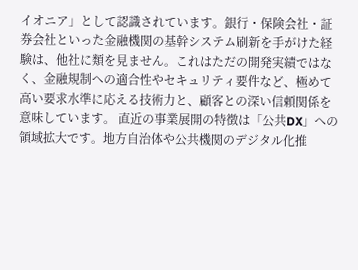イオニア」として認識されています。銀行・保険会社・証券会社といった金融機関の基幹システム刷新を手がけた経験は、他社に類を見ません。これはただの開発実績ではなく、金融規制への適合性やセキュリティ要件など、極めて高い要求水準に応える技術力と、顧客との深い信頼関係を意味しています。 直近の事業展開の特徴は「公共DX」への領域拡大です。地方自治体や公共機関のデジタル化推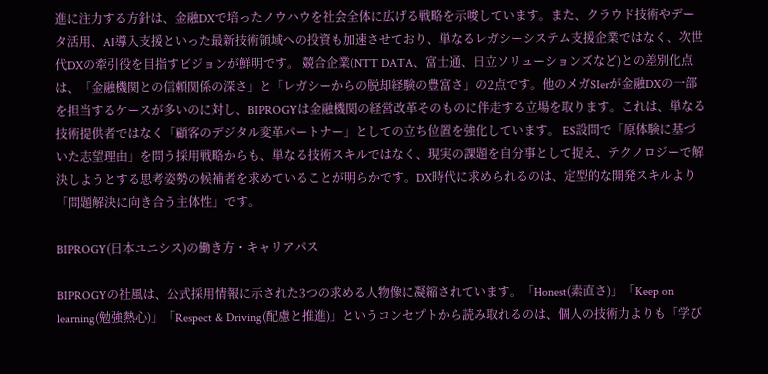進に注力する方針は、金融DXで培ったノウハウを社会全体に広げる戦略を示唆しています。また、クラウド技術やデータ活用、AI導入支援といった最新技術領域への投資も加速させており、単なるレガシーシステム支援企業ではなく、次世代DXの牽引役を目指すビジョンが鮮明です。 競合企業(NTT DATA、富士通、日立ソリューションズなど)との差別化点は、「金融機関との信頼関係の深さ」と「レガシーからの脱却経験の豊富さ」の2点です。他のメガSIerが金融DXの一部を担当するケースが多いのに対し、BIPROGYは金融機関の経営改革そのものに伴走する立場を取ります。これは、単なる技術提供者ではなく「顧客のデジタル変革パートナー」としての立ち位置を強化しています。 ES設問で「原体験に基づいた志望理由」を問う採用戦略からも、単なる技術スキルではなく、現実の課題を自分事として捉え、テクノロジーで解決しようとする思考姿勢の候補者を求めていることが明らかです。DX時代に求められるのは、定型的な開発スキルより「問題解決に向き合う主体性」です。

BIPROGY(日本ユニシス)の働き方・キャリアパス

BIPROGYの社風は、公式採用情報に示された3つの求める人物像に凝縮されています。「Honest(素直さ)」「Keep on learning(勉強熱心)」「Respect & Driving(配慮と推進)」というコンセプトから読み取れるのは、個人の技術力よりも「学び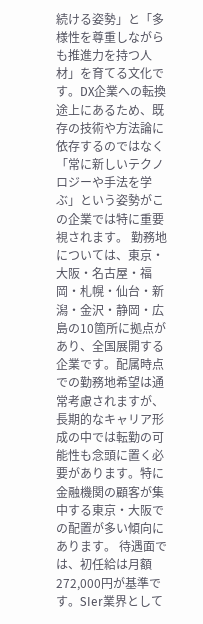続ける姿勢」と「多様性を尊重しながらも推進力を持つ人材」を育てる文化です。DX企業への転換途上にあるため、既存の技術や方法論に依存するのではなく「常に新しいテクノロジーや手法を学ぶ」という姿勢がこの企業では特に重要視されます。 勤務地については、東京・大阪・名古屋・福岡・札幌・仙台・新潟・金沢・静岡・広島の10箇所に拠点があり、全国展開する企業です。配属時点での勤務地希望は通常考慮されますが、長期的なキャリア形成の中では転勤の可能性も念頭に置く必要があります。特に金融機関の顧客が集中する東京・大阪での配置が多い傾向にあります。 待遇面では、初任給は月額272,000円が基準です。SIer業界として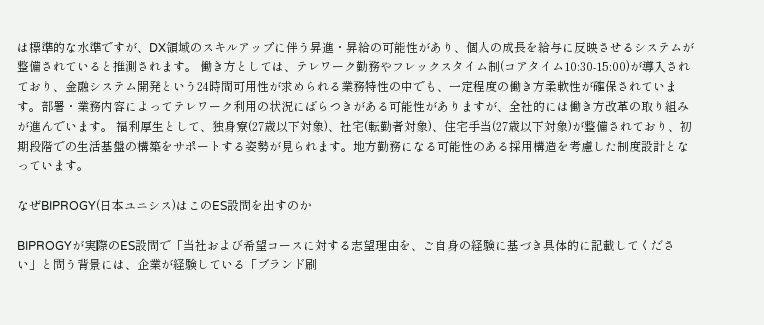は標準的な水準ですが、DX領域のスキルアップに伴う昇進・昇給の可能性があり、個人の成長を給与に反映させるシステムが整備されていると推測されます。 働き方としては、テレワーク勤務やフレックスタイム制(コアタイム10:30-15:00)が導入されており、金融システム開発という24時間可用性が求められる業務特性の中でも、一定程度の働き方柔軟性が確保されています。部署・業務内容によってテレワーク利用の状況にばらつきがある可能性がありますが、全社的には働き方改革の取り組みが進んでいます。 福利厚生として、独身寮(27歳以下対象)、社宅(転勤者対象)、住宅手当(27歳以下対象)が整備されており、初期段階での生活基盤の構築をサポートする姿勢が見られます。地方勤務になる可能性のある採用構造を考慮した制度設計となっています。

なぜBIPROGY(日本ユニシス)はこのES設問を出すのか

BIPROGYが実際のES設問で「当社および希望コースに対する志望理由を、ご自身の経験に基づき具体的に記載してください」と問う背景には、企業が経験している「ブランド刷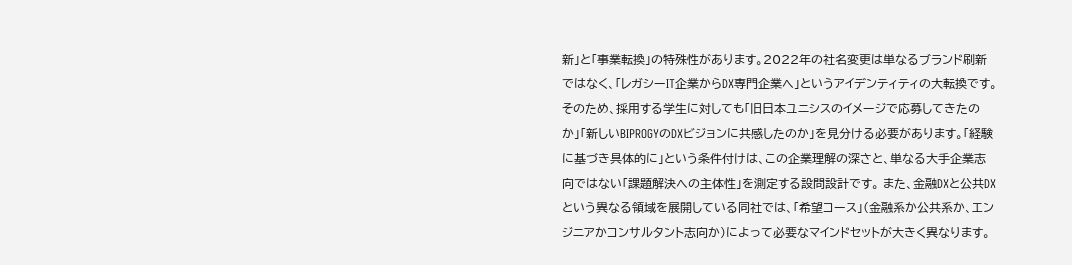新」と「事業転換」の特殊性があります。2022年の社名変更は単なるブランド刷新ではなく、「レガシーIT企業からDX専門企業へ」というアイデンティティの大転換です。そのため、採用する学生に対しても「旧日本ユニシスのイメージで応募してきたのか」「新しいBIPROGYのDXビジョンに共感したのか」を見分ける必要があります。「経験に基づき具体的に」という条件付けは、この企業理解の深さと、単なる大手企業志向ではない「課題解決への主体性」を測定する設問設計です。 また、金融DXと公共DXという異なる領域を展開している同社では、「希望コース」(金融系か公共系か、エンジニアかコンサルタント志向か)によって必要なマインドセットが大きく異なります。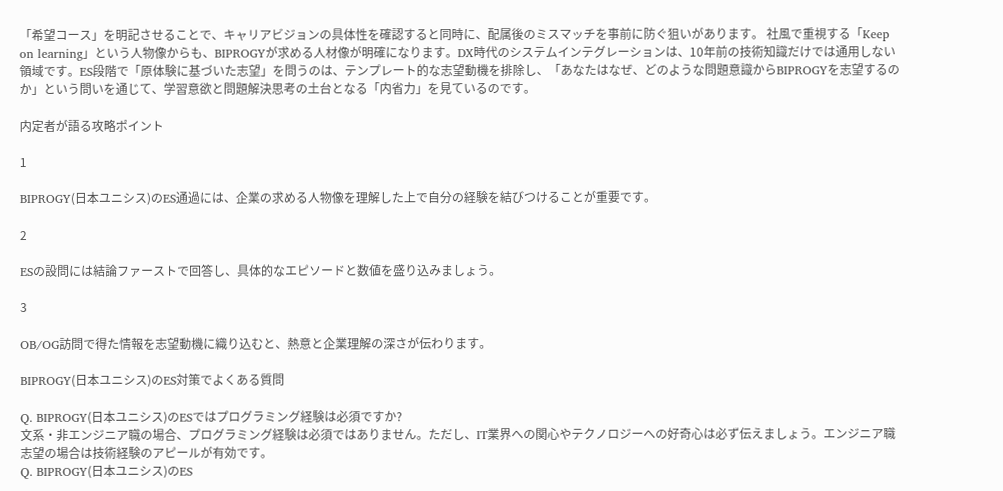「希望コース」を明記させることで、キャリアビジョンの具体性を確認すると同時に、配属後のミスマッチを事前に防ぐ狙いがあります。 社風で重視する「Keep on learning」という人物像からも、BIPROGYが求める人材像が明確になります。DX時代のシステムインテグレーションは、10年前の技術知識だけでは通用しない領域です。ES段階で「原体験に基づいた志望」を問うのは、テンプレート的な志望動機を排除し、「あなたはなぜ、どのような問題意識からBIPROGYを志望するのか」という問いを通じて、学習意欲と問題解決思考の土台となる「内省力」を見ているのです。

内定者が語る攻略ポイント

1

BIPROGY(日本ユニシス)のES通過には、企業の求める人物像を理解した上で自分の経験を結びつけることが重要です。

2

ESの設問には結論ファーストで回答し、具体的なエピソードと数値を盛り込みましょう。

3

OB/OG訪問で得た情報を志望動機に織り込むと、熱意と企業理解の深さが伝わります。

BIPROGY(日本ユニシス)のES対策でよくある質問

Q. BIPROGY(日本ユニシス)のESではプログラミング経験は必須ですか?
文系・非エンジニア職の場合、プログラミング経験は必須ではありません。ただし、IT業界への関心やテクノロジーへの好奇心は必ず伝えましょう。エンジニア職志望の場合は技術経験のアピールが有効です。
Q. BIPROGY(日本ユニシス)のES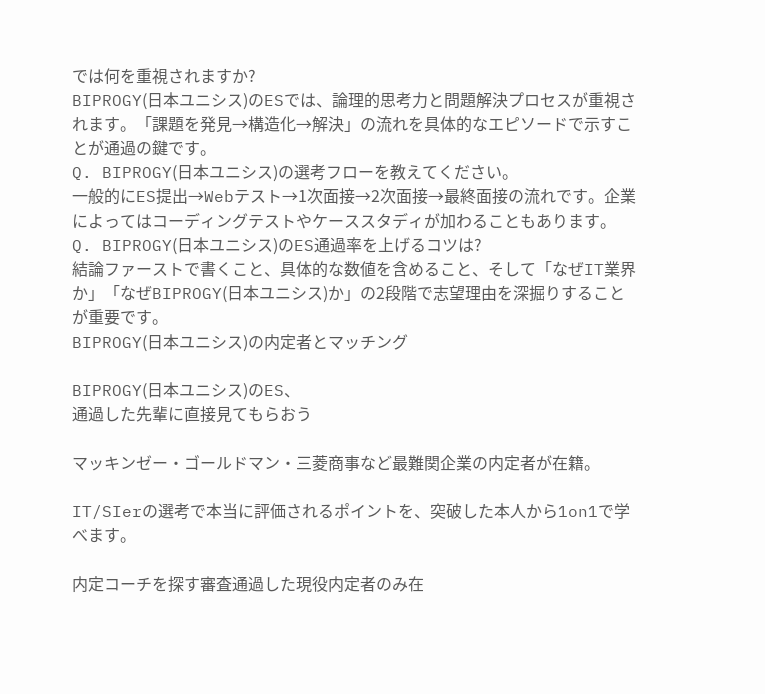では何を重視されますか?
BIPROGY(日本ユニシス)のESでは、論理的思考力と問題解決プロセスが重視されます。「課題を発見→構造化→解決」の流れを具体的なエピソードで示すことが通過の鍵です。
Q. BIPROGY(日本ユニシス)の選考フローを教えてください。
一般的にES提出→Webテスト→1次面接→2次面接→最終面接の流れです。企業によってはコーディングテストやケーススタディが加わることもあります。
Q. BIPROGY(日本ユニシス)のES通過率を上げるコツは?
結論ファーストで書くこと、具体的な数値を含めること、そして「なぜIT業界か」「なぜBIPROGY(日本ユニシス)か」の2段階で志望理由を深掘りすることが重要です。
BIPROGY(日本ユニシス)の内定者とマッチング

BIPROGY(日本ユニシス)のES、
通過した先輩に直接見てもらおう

マッキンゼー・ゴールドマン・三菱商事など最難関企業の内定者が在籍。

IT/SIerの選考で本当に評価されるポイントを、突破した本人から1on1で学べます。

内定コーチを探す審査通過した現役内定者のみ在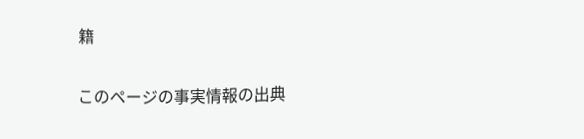籍

このページの事実情報の出典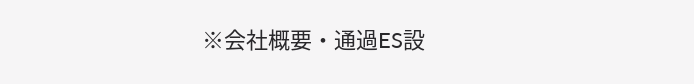※会社概要・通過ES設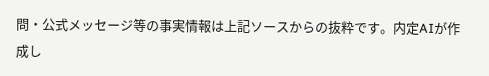問・公式メッセージ等の事実情報は上記ソースからの抜粋です。内定AIが作成し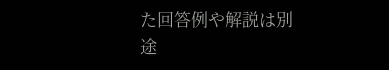た回答例や解説は別途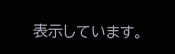表示しています。